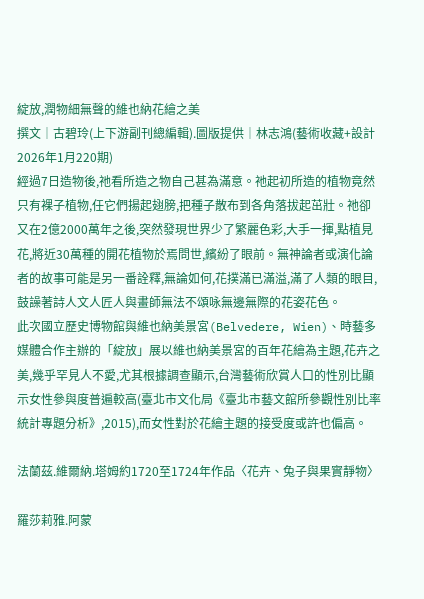綻放,潤物細無聲的維也納花繪之美
撰文│古碧玲(上下游副刊總編輯).圖版提供│林志鴻(藝術收藏+設計 2026年1月220期)
經過7日造物後,祂看所造之物自己甚為滿意。祂起初所造的植物竟然只有裸子植物,任它們揚起翅膀,把種子散布到各角落拔起茁壯。祂卻又在2億2000萬年之後,突然發現世界少了繁麗色彩,大手一揮,點植見花,將近30萬種的開花植物於焉問世,繽紛了眼前。無神論者或演化論者的故事可能是另一番詮釋,無論如何,花撲滿已滿溢,滿了人類的眼目,鼓譟著詩人文人匠人與畫師無法不頌咏無邊無際的花姿花色。
此次國立歷史博物館與維也納美景宮(Belvedere, Wien)、時藝多媒體合作主辦的「綻放」展以維也納美景宮的百年花繪為主題,花卉之美,幾乎罕見人不愛,尤其根據調查顯示,台灣藝術欣賞人口的性別比顯示女性參與度普遍較高(臺北市文化局《臺北市藝文館所參觀性別比率統計專題分析》,2015),而女性對於花繪主題的接受度或許也偏高。

法蘭茲.維爾納.塔姆約1720至1724年作品〈花卉、兔子與果實靜物〉

羅莎莉雅.阿蒙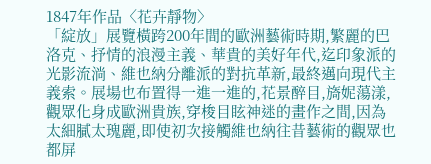1847年作品〈花卉靜物〉
「綻放」展覽橫跨200年間的歐洲藝術時期,繁麗的巴洛克、抒情的浪漫主義、華貴的美好年代,迄印象派的光影流淌、維也納分離派的對抗革新,最終邁向現代主義索。展場也布置得一進一進的,花景醉目,旖妮蕩漾,觀眾化身成歐洲貴族,穿梭目眩神迷的畫作之間,因為太細膩太瑰麗,即使初次接觸維也納往昔藝術的觀眾也都屏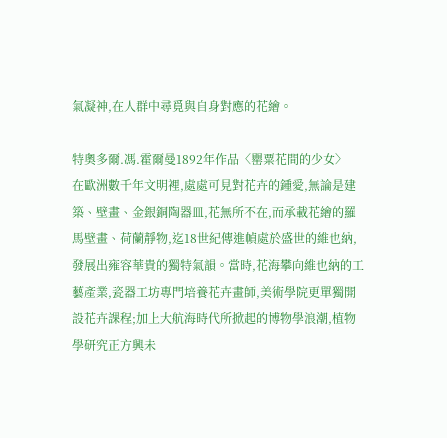氣凝神,在人群中尋覓與自身對應的花繪。

特奧多爾.馮.霍爾曼1892年作品〈罌粟花間的少女〉
在歐洲數千年文明裡,處處可見對花卉的鍾愛,無論是建築、壁畫、金銀銅陶器皿,花無所不在,而承載花繪的羅馬壁畫、荷蘭靜物,迄18世紀傳進幀處於盛世的維也納,發展出雍容華貴的獨特氣韻。當時,花海攀向維也納的工藝產業,瓷器工坊專門培養花卉畫師,美術學院更單獨開設花卉課程;加上大航海時代所掀起的博物學浪潮,植物學研究正方興未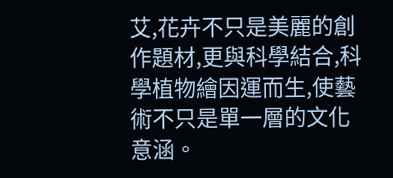艾,花卉不只是美麗的創作題材,更與科學結合,科學植物繪因運而生,使藝術不只是單一層的文化意涵。